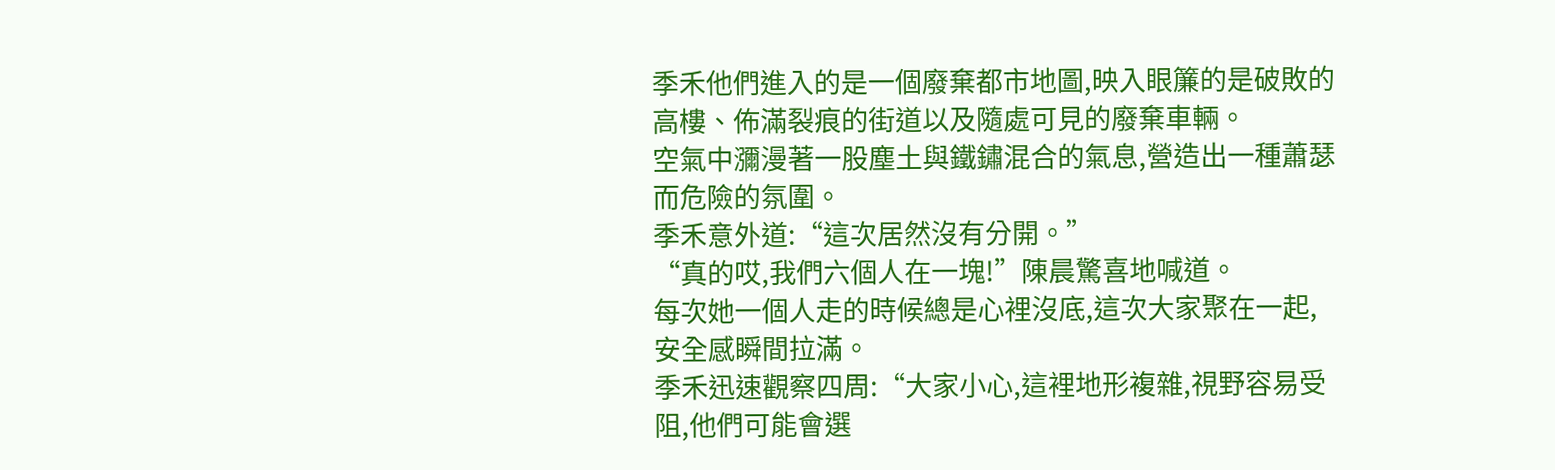季禾他們進入的是一個廢棄都市地圖,映入眼簾的是破敗的高樓、佈滿裂痕的街道以及隨處可見的廢棄車輛。
空氣中瀰漫著一股塵土與鐵鏽混合的氣息,營造出一種蕭瑟而危險的氛圍。
季禾意外道:“這次居然沒有分開。”
“真的哎,我們六個人在一塊!”陳晨驚喜地喊道。
每次她一個人走的時候總是心裡沒底,這次大家聚在一起,安全感瞬間拉滿。
季禾迅速觀察四周:“大家小心,這裡地形複雜,視野容易受阻,他們可能會選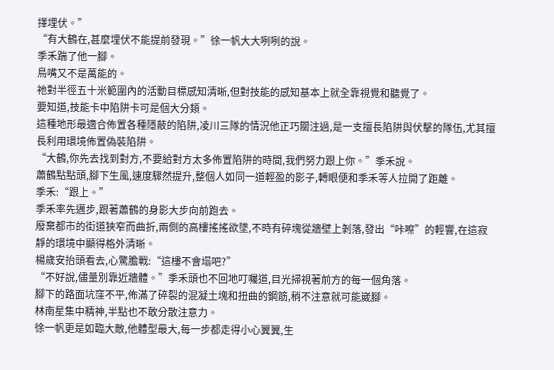擇埋伏。”
“有大鶴在,甚麼埋伏不能提前發現。”徐一帆大大咧咧的說。
季禾踹了他一腳。
鳥嘴又不是萬能的。
祂對半徑五十米範圍內的活動目標感知清晰,但對技能的感知基本上就全靠視覺和聽覺了。
要知道,技能卡中陷阱卡可是個大分類。
這種地形最適合佈置各種隱蔽的陷阱,凌川三隊的情況他正巧關注過,是一支擅長陷阱與伏擊的隊伍,尤其擅長利用環境佈置偽裝陷阱。
“大鶴,你先去找到對方,不要給對方太多佈置陷阱的時間,我們努力跟上你。”季禾說。
蕭鶴點點頭,腳下生風,速度驟然提升,整個人如同一道輕盈的影子,轉眼便和季禾等人拉開了距離。
季禾:“跟上。”
季禾率先邁步,跟著蕭鶴的身影大步向前跑去。
廢棄都市的街道狹窄而曲折,兩側的高樓搖搖欲墜,不時有碎塊從牆壁上剝落,發出“咔嚓”的輕響,在這寂靜的環境中顯得格外清晰。
楊歲安抬頭看去,心驚膽戰:“這樓不會塌吧?”
“不好說,儘量別靠近牆體。”季禾頭也不回地叮囑道,目光掃視著前方的每一個角落。
腳下的路面坑窪不平,佈滿了碎裂的混凝土塊和扭曲的鋼筋,稍不注意就可能崴腳。
林南星集中精神,半點也不敢分散注意力。
徐一帆更是如臨大敵,他體型最大,每一步都走得小心翼翼,生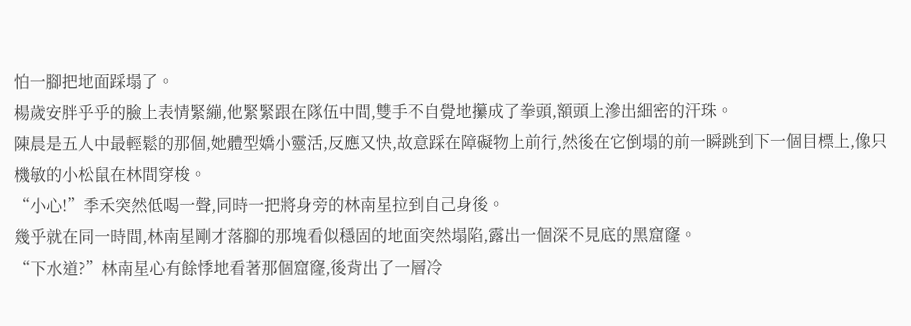怕一腳把地面踩塌了。
楊歲安胖乎乎的臉上表情緊繃,他緊緊跟在隊伍中間,雙手不自覺地攥成了拳頭,額頭上滲出細密的汗珠。
陳晨是五人中最輕鬆的那個,她體型嬌小靈活,反應又快,故意踩在障礙物上前行,然後在它倒塌的前一瞬跳到下一個目標上,像只機敏的小松鼠在林間穿梭。
“小心!”季禾突然低喝一聲,同時一把將身旁的林南星拉到自己身後。
幾乎就在同一時間,林南星剛才落腳的那塊看似穩固的地面突然塌陷,露出一個深不見底的黑窟窿。
“下水道?”林南星心有餘悸地看著那個窟窿,後背出了一層冷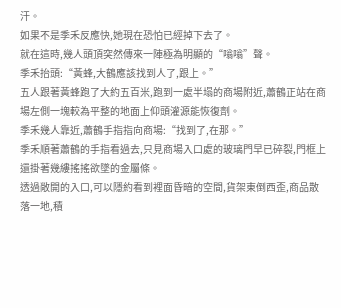汗。
如果不是季禾反應快,她現在恐怕已經掉下去了。
就在這時,幾人頭頂突然傳來一陣極為明顯的“嗡嗡”聲。
季禾抬頭:“黃蜂,大鶴應該找到人了,跟上。”
五人跟著黃蜂跑了大約五百米,跑到一處半塌的商場附近,蕭鶴正站在商場左側一塊較為平整的地面上仰頭灌源能恢復劑。
季禾幾人靠近,蕭鶴手指指向商場:“找到了,在那。”
季禾順著蕭鶴的手指看過去,只見商場入口處的玻璃門早已碎裂,門框上還掛著幾縷搖搖欲墜的金屬條。
透過敞開的入口,可以隱約看到裡面昏暗的空間,貨架東倒西歪,商品散落一地,積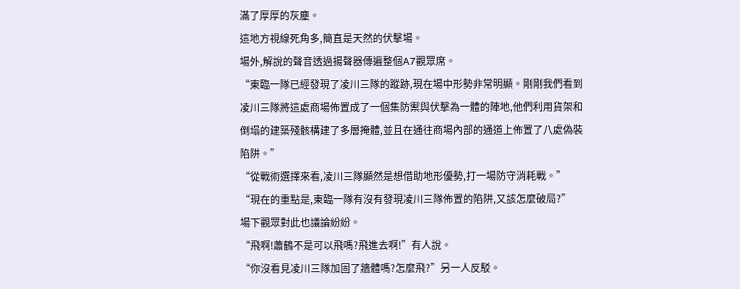滿了厚厚的灰塵。
這地方視線死角多,簡直是天然的伏擊場。
場外,解說的聲音透過揚聲器傳遍整個A7觀眾席。
“東臨一隊已經發現了凌川三隊的蹤跡,現在場中形勢非常明顯。剛剛我們看到凌川三隊將這處商場佈置成了一個集防禦與伏擊為一體的陣地,他們利用貨架和倒塌的建築殘骸構建了多層掩體,並且在通往商場內部的通道上佈置了八處偽裝陷阱。”
“從戰術選擇來看,凌川三隊顯然是想借助地形優勢,打一場防守消耗戰。”
“現在的重點是,東臨一隊有沒有發現凌川三隊佈置的陷阱,又該怎麼破局?”
場下觀眾對此也議論紛紛。
“飛啊!蕭鶴不是可以飛嗎?飛進去啊!”有人說。
“你沒看見凌川三隊加固了牆體嗎?怎麼飛?”另一人反駁。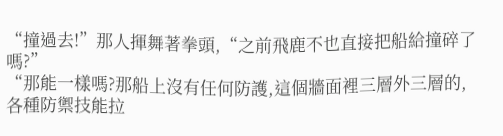“撞過去!”那人揮舞著拳頭,“之前飛鹿不也直接把船給撞碎了嗎?”
“那能一樣嗎?那船上沒有任何防護,這個牆面裡三層外三層的,各種防禦技能拉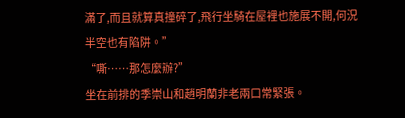滿了,而且就算真撞碎了,飛行坐騎在屋裡也施展不開,何況半空也有陷阱。”
“嘶……那怎麼辦?”
坐在前排的季崇山和趙明蘭非老兩口常緊張。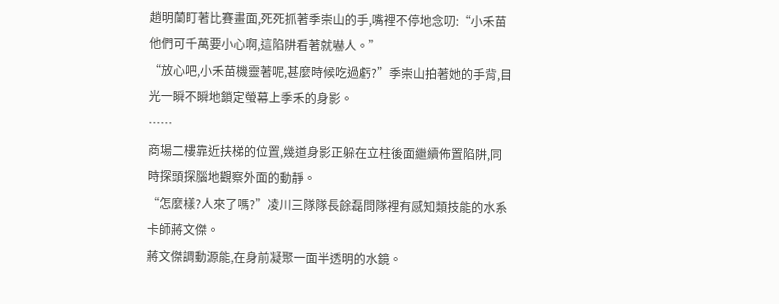趙明蘭盯著比賽畫面,死死抓著季崇山的手,嘴裡不停地念叨:“小禾苗他們可千萬要小心啊,這陷阱看著就嚇人。”
“放心吧,小禾苗機靈著呢,甚麼時候吃過虧?”季崇山拍著她的手背,目光一瞬不瞬地鎖定螢幕上季禾的身影。
……
商場二樓靠近扶梯的位置,幾道身影正躲在立柱後面繼續佈置陷阱,同時探頭探腦地觀察外面的動靜。
“怎麼樣?人來了嗎?”凌川三隊隊長餘磊問隊裡有感知類技能的水系卡師蔣文傑。
蔣文傑調動源能,在身前凝聚一面半透明的水鏡。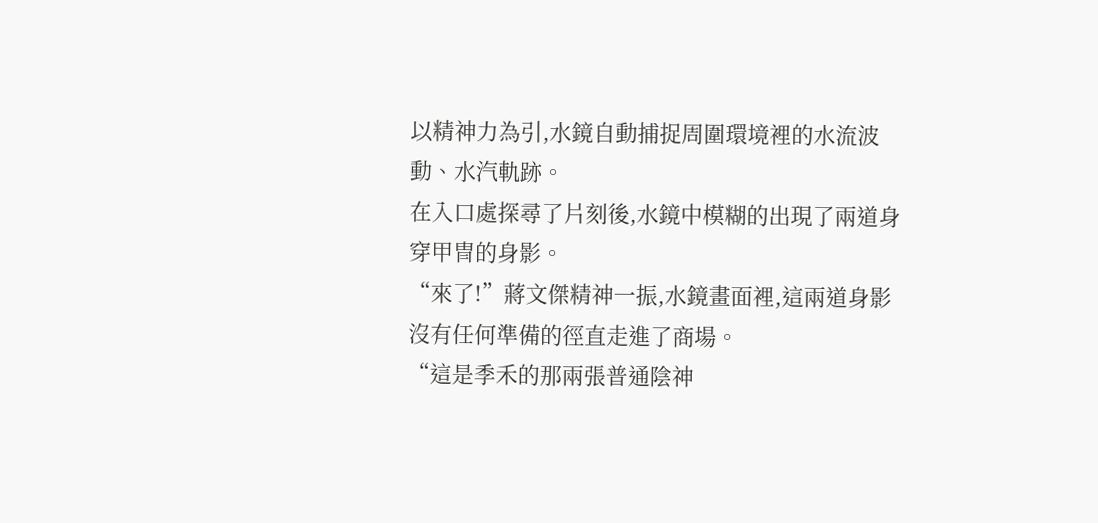以精神力為引,水鏡自動捕捉周圍環境裡的水流波動、水汽軌跡。
在入口處探尋了片刻後,水鏡中模糊的出現了兩道身穿甲冑的身影。
“來了!”蔣文傑精神一振,水鏡畫面裡,這兩道身影沒有任何準備的徑直走進了商場。
“這是季禾的那兩張普通陰神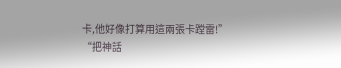卡,他好像打算用這兩張卡蹚雷!”
“把神話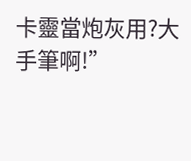卡靈當炮灰用?大手筆啊!”